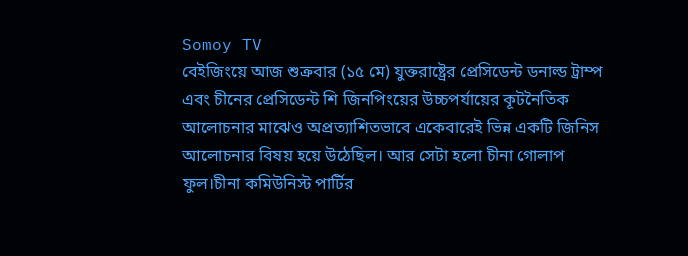Somoy TV
বেইজিংয়ে আজ শুক্রবার (১৫ মে) যুক্তরাষ্ট্রের প্রেসিডেন্ট ডনাল্ড ট্রাম্প এবং চীনের প্রেসিডেন্ট শি জিনপিংয়ের উচ্চপর্যায়ের কূটনৈতিক আলোচনার মাঝেও অপ্রত্যাশিতভাবে একেবারেই ভিন্ন একটি জিনিস আলোচনার বিষয় হয়ে উঠেছিল। আর সেটা হলো চীনা গোলাপ ফুল।চীনা কমিউনিস্ট পার্টির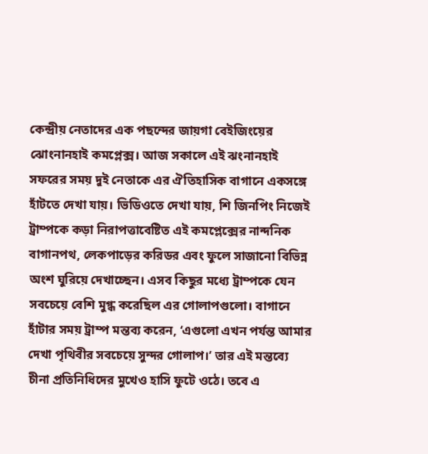কেন্দ্রীয় নেতাদের এক পছন্দের জায়গা বেইজিংয়ের ঝোংনানহাই কমপ্লেক্স। আজ সকালে এই ঝংনানহাই সফরের সময় দুই নেতাকে এর ঐতিহাসিক বাগানে একসঙ্গে হাঁটতে দেখা যায়। ভিডিওতে দেখা যায়, শি জিনপিং নিজেই ট্রাম্পকে কড়া নিরাপত্তাবেষ্টিত এই কমপ্লেক্সের নান্দনিক বাগানপথ, লেকপাড়ের করিডর এবং ফুলে সাজানো বিভিন্ন অংশ ঘুরিয়ে দেখাচ্ছেন। এসব কিছুর মধ্যে ট্রাম্পকে যেন সবচেয়ে বেশি মুগ্ধ করেছিল এর গোলাপগুলো। বাগানে হাঁটার সময় ট্রাম্প মন্তব্য করেন, ‘এগুলো এখন পর্যন্ত আমার দেখা পৃথিবীর সবচেয়ে সুন্দর গোলাপ।’ তার এই মন্তব্যে চীনা প্রতিনিধিদের মুখেও হাসি ফুটে ওঠে। তবে এ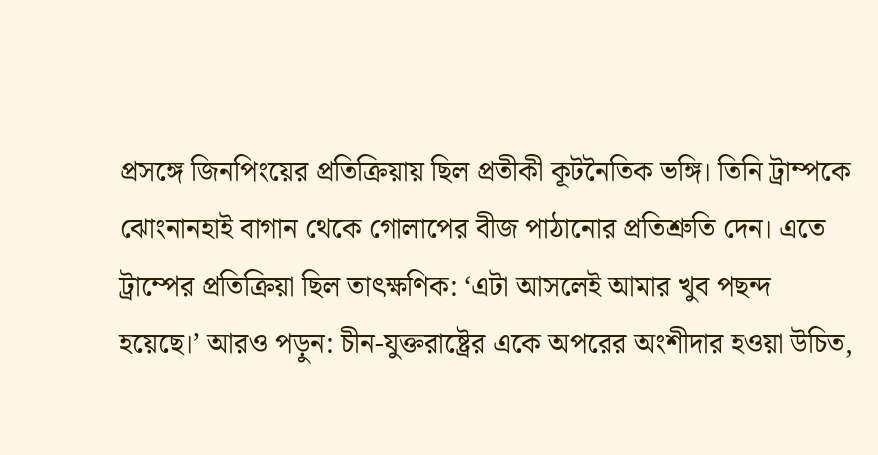প্রসঙ্গে জিনপিংয়ের প্রতিক্রিয়ায় ছিল প্রতীকী কূটনৈতিক ভঙ্গি। তিনি ট্রাম্পকে ঝোংনানহাই বাগান থেকে গোলাপের বীজ পাঠানোর প্রতিশ্রুতি দেন। এতে ট্রাম্পের প্রতিক্রিয়া ছিল তাৎক্ষণিক: ‘এটা আসলেই আমার খুব পছন্দ হয়েছে।’ আরও পড়ুন: চীন-যুক্তরাষ্ট্রের একে অপরের অংশীদার হওয়া উচিত,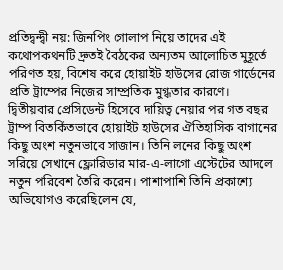প্রতিদ্বন্দ্বী নয়: জিনপিং গোলাপ নিয়ে তাদের এই কথোপকথনটি দ্রুতই বৈঠকের অন্যতম আলোচিত মুহূর্তে পরিণত হয়, বিশেষ করে হোয়াইট হাউসের রোজ গার্ডেনের প্রতি ট্রাম্পের নিজের সাম্প্রতিক মুগ্ধতার কারণে। দ্বিতীয়বার প্রেসিডেন্ট হিসেবে দায়িত্ব নেয়ার পর গত বছর ট্রাম্প বিতর্কিতভাবে হোয়াইট হাউসের ঐতিহাসিক বাগানের কিছু অংশ নতুনভাবে সাজান। তিনি লনের কিছু অংশ সরিয়ে সেখানে ফ্লোরিডার মার-এ-লাগো এস্টেটের আদলে নতুন পরিবেশ তৈরি করেন। পাশাপাশি তিনি প্রকাশ্যে অভিযোগও করেছিলেন যে,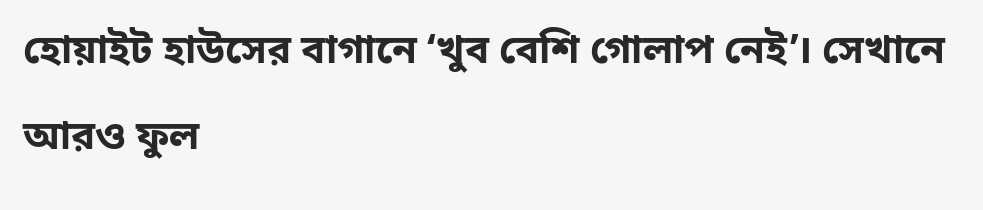হোয়াইট হাউসের বাগানে ‘খুব বেশি গোলাপ নেই’। সেখানে আরও ফুল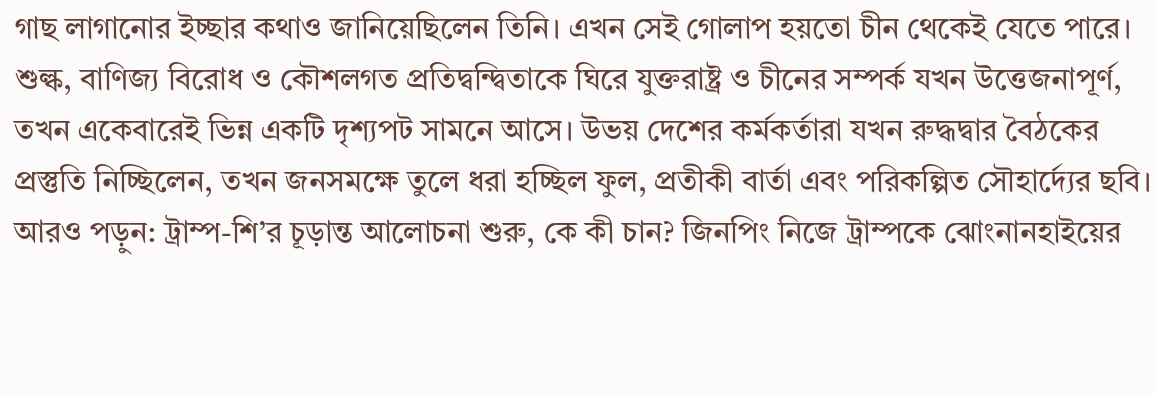গাছ লাগানোর ইচ্ছার কথাও জানিয়েছিলেন তিনি। এখন সেই গোলাপ হয়তো চীন থেকেই যেতে পারে। শুল্ক, বাণিজ্য বিরোধ ও কৌশলগত প্রতিদ্বন্দ্বিতাকে ঘিরে যুক্তরাষ্ট্র ও চীনের সম্পর্ক যখন উত্তেজনাপূর্ণ, তখন একেবারেই ভিন্ন একটি দৃশ্যপট সামনে আসে। উভয় দেশের কর্মকর্তারা যখন রুদ্ধদ্বার বৈঠকের প্রস্তুতি নিচ্ছিলেন, তখন জনসমক্ষে তুলে ধরা হচ্ছিল ফুল, প্রতীকী বার্তা এবং পরিকল্পিত সৌহার্দ্যের ছবি। আরও পড়ুন: ট্রাম্প-শি’র চূড়ান্ত আলোচনা শুরু, কে কী চান? জিনপিং নিজে ট্রাম্পকে ঝোংনানহাইয়ের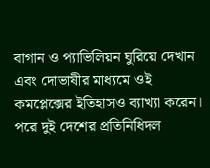বাগান ও প্যাভিলিয়ন ঘুরিয়ে দেখান এবং দোভাষীর মাধ্যমে ওই কমপ্লেক্সের ইতিহাসও ব্যাখ্যা করেন। পরে দুই দেশের প্রতিনিধিদল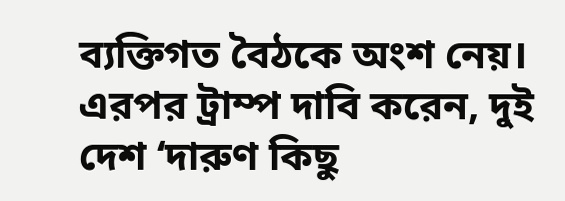ব্যক্তিগত বৈঠকে অংশ নেয়। এরপর ট্রাম্প দাবি করেন, দুই দেশ ‘দারুণ কিছু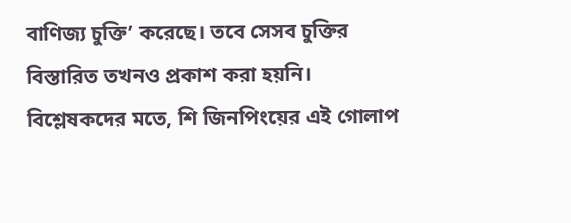বাণিজ্য চুক্তি’ করেছে। তবে সেসব চুক্তির বিস্তারিত তখনও প্রকাশ করা হয়নি। বিশ্লেষকদের মতে, শি জিনপিংয়ের এই গোলাপ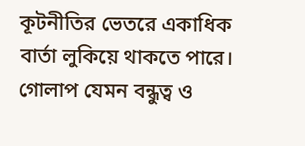কূটনীতির ভেতরে একাধিক বার্তা লুকিয়ে থাকতে পারে। গোলাপ যেমন বন্ধুত্ব ও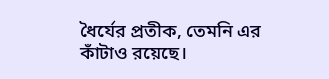ধৈর্যের প্রতীক, তেমনি এর কাঁটাও রয়েছে।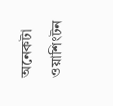অনেকটা ওয়াশিংটন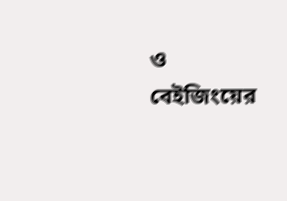ও বেইজিংয়ের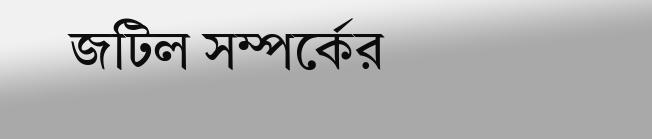জটিল সম্পর্কের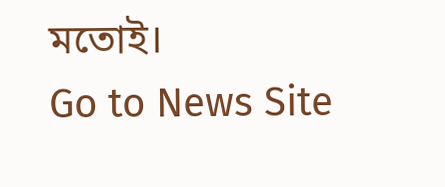মতোই।
Go to News Site